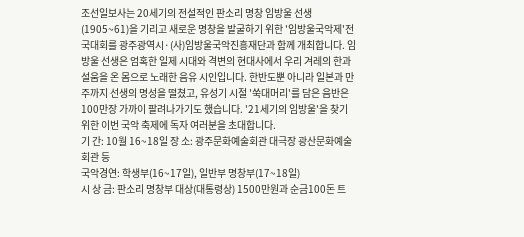조선일보사는 20세기의 전설적인 판소리 명창 임방울 선생(1905~61)을 기리고 새로운 명창을 발굴하기 위한 '임방울국악제'전국대회를 광주광역시·(사)임방울국악진흥재단과 함께 개최합니다. 임방울 선생은 엄혹한 일제 시대와 격변의 현대사에서 우리 겨레의 한과 설움을 온 몸으로 노래한 음유 시인입니다. 한반도뿐 아니라 일본과 만주까지 선생의 명성을 떨쳤고, 유성기 시절 '쑥대머리'를 담은 음반은 100만장 가까이 팔려나가기도 했습니다. '21세기의 임방울'을 찾기 위한 이번 국악 축제에 독자 여러분을 초대합니다.
기 간: 10월 16~18일 장 소: 광주문화예술회관 대극장 광산문화예술회관 등
국악경연: 학생부(16~17일), 일반부 명창부(17~18일)
시 상 금: 판소리 명창부 대상(대통령상) 1500만원과 순금100돈 트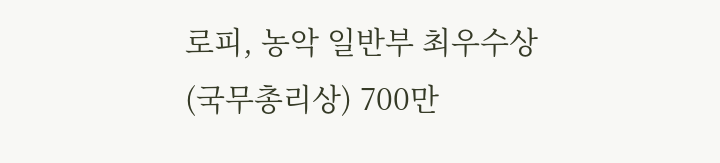로피, 농악 일반부 최우수상
(국무총리상) 700만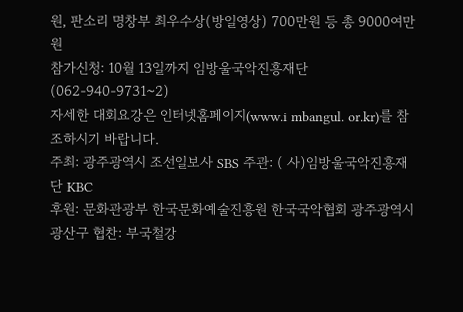원, 판소리 명창부 최우수상(방일영상) 700만원 등 총 9000여만원
참가신청: 10월 13일까지 임방울국악진흥재단(062-940-9731~2)
자세한 대회요강은 인터넷홈페이지(www.i mbangul. or.kr)를 참조하시기 바랍니다.
주최: 광주광역시 조선일보사 SBS 주관: ( 사)임방울국악진흥재단 KBC
후원: 문화관광부 한국문화예술진흥원 한국국악협회 광주광역시 광산구 협찬: 부국철강